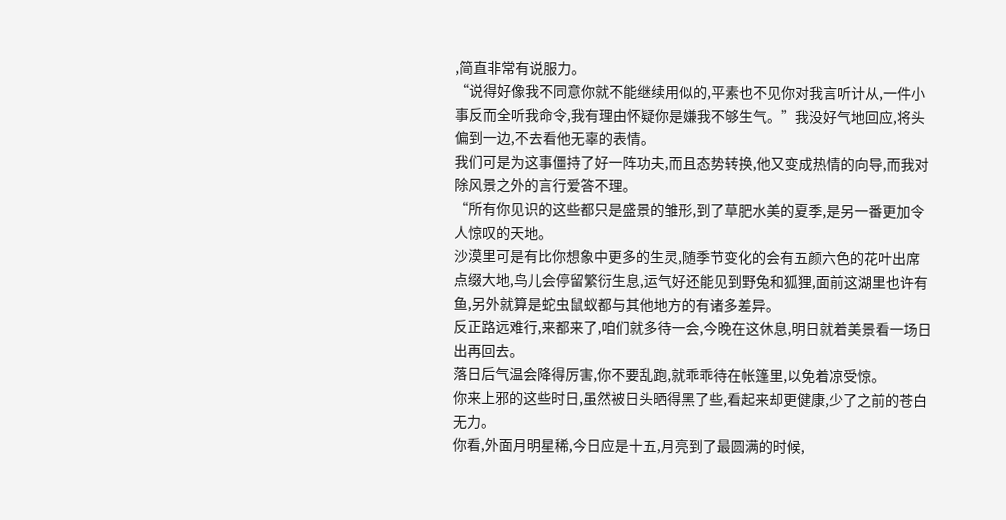,简直非常有说服力。
“说得好像我不同意你就不能继续用似的,平素也不见你对我言听计从,一件小事反而全听我命令,我有理由怀疑你是嫌我不够生气。”我没好气地回应,将头偏到一边,不去看他无辜的表情。
我们可是为这事僵持了好一阵功夫,而且态势转换,他又变成热情的向导,而我对除风景之外的言行爱答不理。
“所有你见识的这些都只是盛景的雏形,到了草肥水美的夏季,是另一番更加令人惊叹的天地。
沙漠里可是有比你想象中更多的生灵,随季节变化的会有五颜六色的花叶出席点缀大地,鸟儿会停留繁衍生息,运气好还能见到野兔和狐狸,面前这湖里也许有鱼,另外就算是蛇虫鼠蚁都与其他地方的有诸多差异。
反正路远难行,来都来了,咱们就多待一会,今晚在这休息,明日就着美景看一场日出再回去。
落日后气温会降得厉害,你不要乱跑,就乖乖待在帐篷里,以免着凉受惊。
你来上邪的这些时日,虽然被日头晒得黑了些,看起来却更健康,少了之前的苍白无力。
你看,外面月明星稀,今日应是十五,月亮到了最圆满的时候,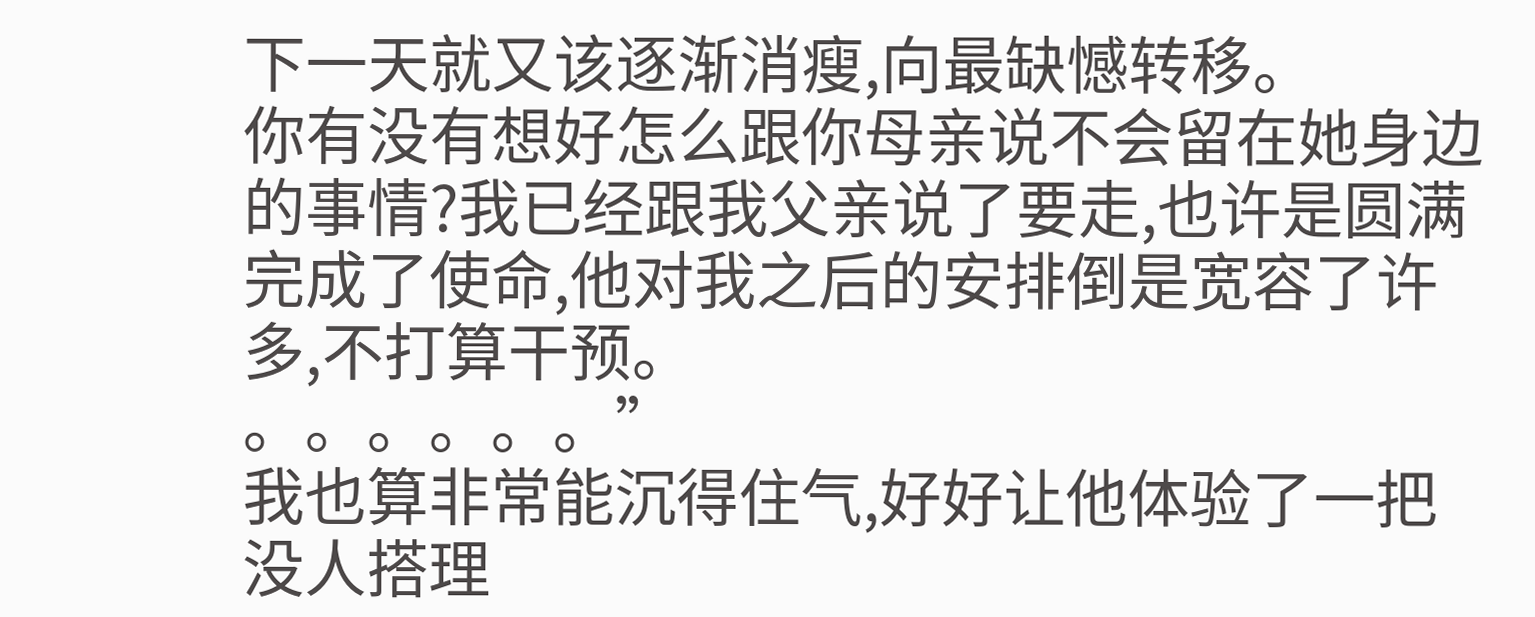下一天就又该逐渐消瘦,向最缺憾转移。
你有没有想好怎么跟你母亲说不会留在她身边的事情?我已经跟我父亲说了要走,也许是圆满完成了使命,他对我之后的安排倒是宽容了许多,不打算干预。
。。。。。。”
我也算非常能沉得住气,好好让他体验了一把没人搭理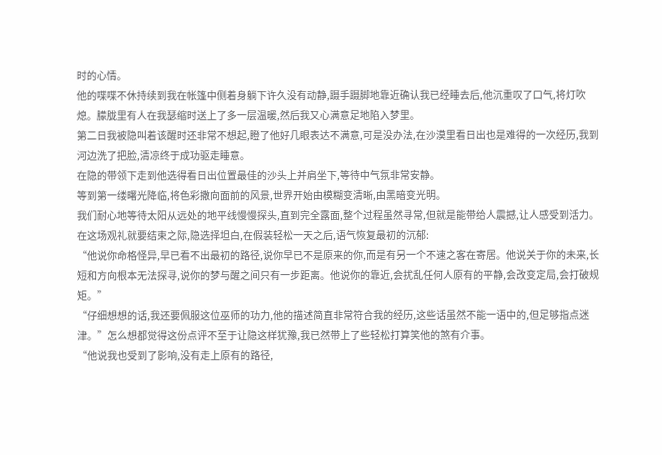时的心情。
他的喋喋不休持续到我在帐篷中侧着身躺下许久没有动静,蹑手蹑脚地靠近确认我已经睡去后,他沉重叹了口气,将灯吹熄。朦胧里有人在我瑟缩时送上了多一层温暖,然后我又心满意足地陷入梦里。
第二日我被隐叫着该醒时还非常不想起,瞪了他好几眼表达不满意,可是没办法,在沙漠里看日出也是难得的一次经历,我到河边洗了把脸,清凉终于成功驱走睡意。
在隐的带领下走到他选得看日出位置最佳的沙头上并肩坐下,等待中气氛非常安静。
等到第一缕曙光降临,将色彩撒向面前的风景,世界开始由模糊变清晰,由黑暗变光明。
我们耐心地等待太阳从远处的地平线慢慢探头,直到完全露面,整个过程虽然寻常,但就是能带给人震撼,让人感受到活力。
在这场观礼就要结束之际,隐选择坦白,在假装轻松一天之后,语气恢复最初的沉郁:
“他说你命格怪异,早已看不出最初的路径,说你早已不是原来的你,而是有另一个不速之客在寄居。他说关于你的未来,长短和方向根本无法探寻,说你的梦与醒之间只有一步距离。他说你的靠近,会扰乱任何人原有的平静,会改变定局,会打破规矩。”
“仔细想想的话,我还要佩服这位巫师的功力,他的描述简直非常符合我的经历,这些话虽然不能一语中的,但足够指点迷津。”怎么想都觉得这份点评不至于让隐这样犹豫,我已然带上了些轻松打算笑他的煞有介事。
“他说我也受到了影响,没有走上原有的路径,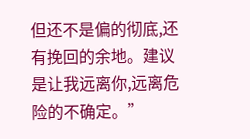但还不是偏的彻底,还有挽回的余地。建议是让我远离你,远离危险的不确定。”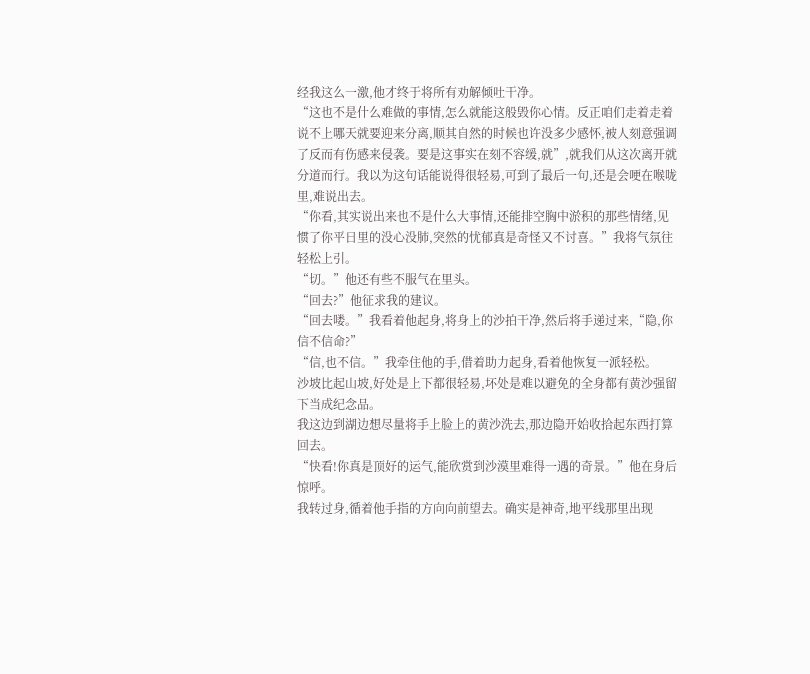经我这么一激,他才终于将所有劝解倾吐干净。
“这也不是什么难做的事情,怎么就能这般毁你心情。反正咱们走着走着说不上哪天就要迎来分离,顺其自然的时候也许没多少感怀,被人刻意强调了反而有伤感来侵袭。要是这事实在刻不容缓,就”,就我们从这次离开就分道而行。我以为这句话能说得很轻易,可到了最后一句,还是会哽在喉咙里,难说出去。
“你看,其实说出来也不是什么大事情,还能排空胸中淤积的那些情绪,见惯了你平日里的没心没肺,突然的忧郁真是奇怪又不讨喜。”我将气氛往轻松上引。
“切。”他还有些不服气在里头。
“回去?”他征求我的建议。
“回去喽。”我看着他起身,将身上的沙拍干净,然后将手递过来,“隐,你信不信命?”
“信,也不信。”我牵住他的手,借着助力起身,看着他恢复一派轻松。
沙坡比起山坡,好处是上下都很轻易,坏处是难以避免的全身都有黄沙强留下当成纪念品。
我这边到湖边想尽量将手上脸上的黄沙洗去,那边隐开始收拾起东西打算回去。
“快看!你真是顶好的运气,能欣赏到沙漠里难得一遇的奇景。”他在身后惊呼。
我转过身,循着他手指的方向向前望去。确实是神奇,地平线那里出现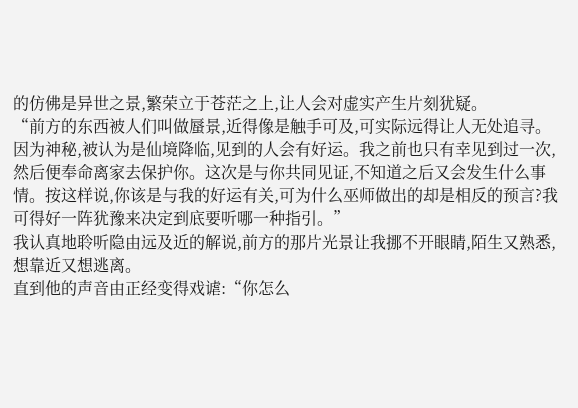的仿佛是异世之景,繁荣立于苍茫之上,让人会对虚实产生片刻犹疑。
“前方的东西被人们叫做蜃景,近得像是触手可及,可实际远得让人无处追寻。因为神秘,被认为是仙境降临,见到的人会有好运。我之前也只有幸见到过一次,然后便奉命离家去保护你。这次是与你共同见证,不知道之后又会发生什么事情。按这样说,你该是与我的好运有关,可为什么巫师做出的却是相反的预言?我可得好一阵犹豫来决定到底要听哪一种指引。”
我认真地聆听隐由远及近的解说,前方的那片光景让我挪不开眼睛,陌生又熟悉,想靠近又想逃离。
直到他的声音由正经变得戏谑:“你怎么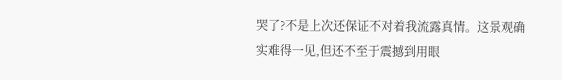哭了?不是上次还保证不对着我流露真情。这景观确实难得一见,但还不至于震撼到用眼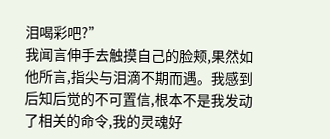泪喝彩吧?”
我闻言伸手去触摸自己的脸颊,果然如他所言,指尖与泪滴不期而遇。我感到后知后觉的不可置信,根本不是我发动了相关的命令,我的灵魂好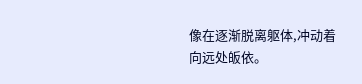像在逐渐脱离躯体,冲动着向远处皈依。